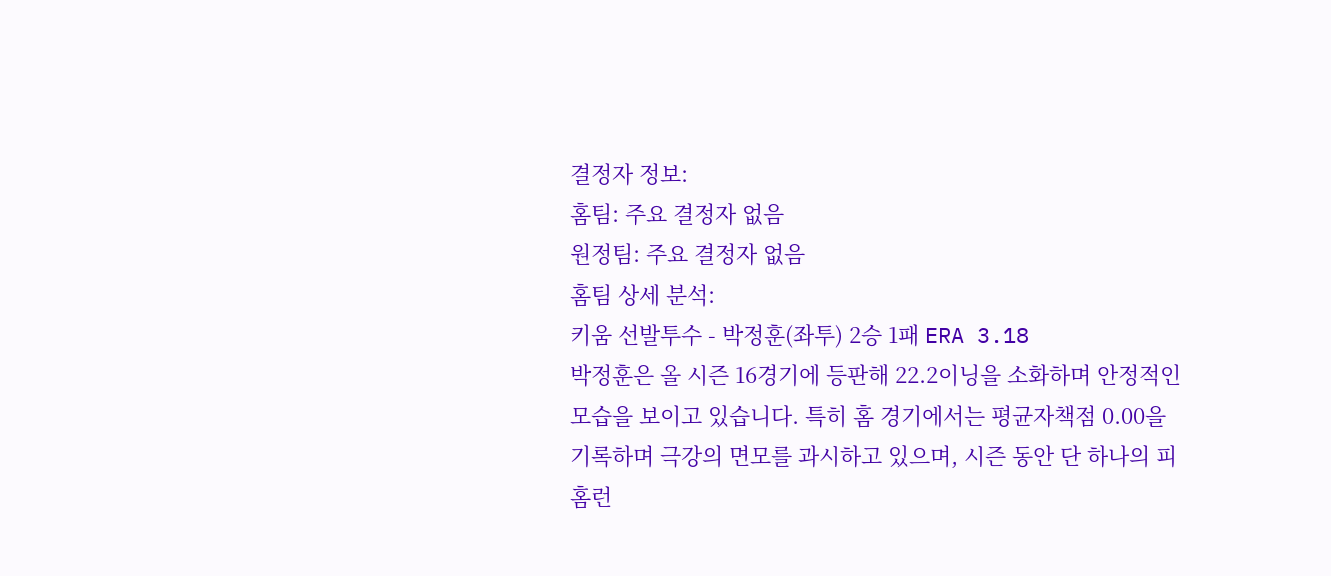결정자 정보:
홈팀: 주요 결정자 없음
원정팀: 주요 결정자 없음
홈팀 상세 분석:
키움 선발투수 - 박정훈(좌투) 2승 1패 ERA 3.18
박정훈은 올 시즌 16경기에 등판해 22.2이닝을 소화하며 안정적인 모습을 보이고 있습니다. 특히 홈 경기에서는 평균자책점 0.00을 기록하며 극강의 면모를 과시하고 있으며, 시즌 동안 단 하나의 피홈런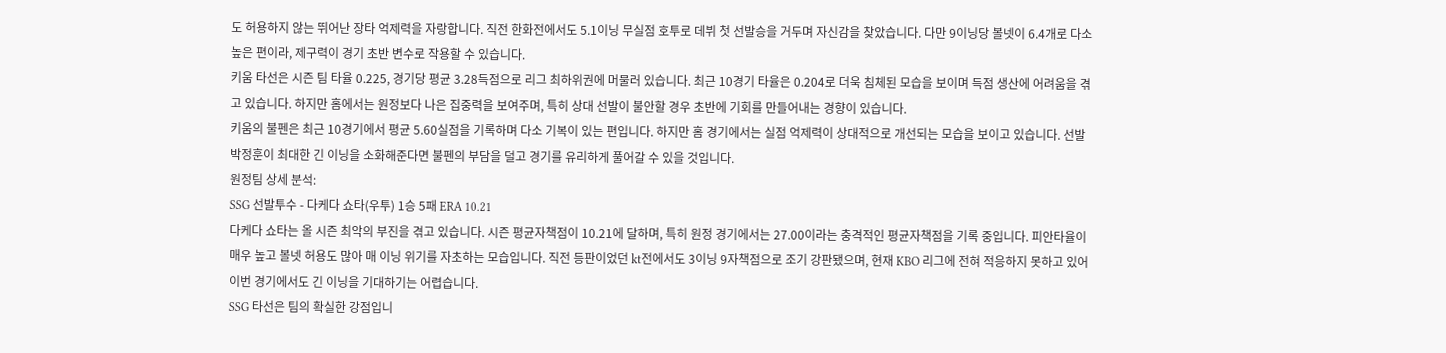도 허용하지 않는 뛰어난 장타 억제력을 자랑합니다. 직전 한화전에서도 5.1이닝 무실점 호투로 데뷔 첫 선발승을 거두며 자신감을 찾았습니다. 다만 9이닝당 볼넷이 6.4개로 다소 높은 편이라, 제구력이 경기 초반 변수로 작용할 수 있습니다.
키움 타선은 시즌 팀 타율 0.225, 경기당 평균 3.28득점으로 리그 최하위권에 머물러 있습니다. 최근 10경기 타율은 0.204로 더욱 침체된 모습을 보이며 득점 생산에 어려움을 겪고 있습니다. 하지만 홈에서는 원정보다 나은 집중력을 보여주며, 특히 상대 선발이 불안할 경우 초반에 기회를 만들어내는 경향이 있습니다.
키움의 불펜은 최근 10경기에서 평균 5.60실점을 기록하며 다소 기복이 있는 편입니다. 하지만 홈 경기에서는 실점 억제력이 상대적으로 개선되는 모습을 보이고 있습니다. 선발 박정훈이 최대한 긴 이닝을 소화해준다면 불펜의 부담을 덜고 경기를 유리하게 풀어갈 수 있을 것입니다.
원정팀 상세 분석:
SSG 선발투수 - 다케다 쇼타(우투) 1승 5패 ERA 10.21
다케다 쇼타는 올 시즌 최악의 부진을 겪고 있습니다. 시즌 평균자책점이 10.21에 달하며, 특히 원정 경기에서는 27.00이라는 충격적인 평균자책점을 기록 중입니다. 피안타율이 매우 높고 볼넷 허용도 많아 매 이닝 위기를 자초하는 모습입니다. 직전 등판이었던 kt전에서도 3이닝 9자책점으로 조기 강판됐으며, 현재 KBO 리그에 전혀 적응하지 못하고 있어 이번 경기에서도 긴 이닝을 기대하기는 어렵습니다.
SSG 타선은 팀의 확실한 강점입니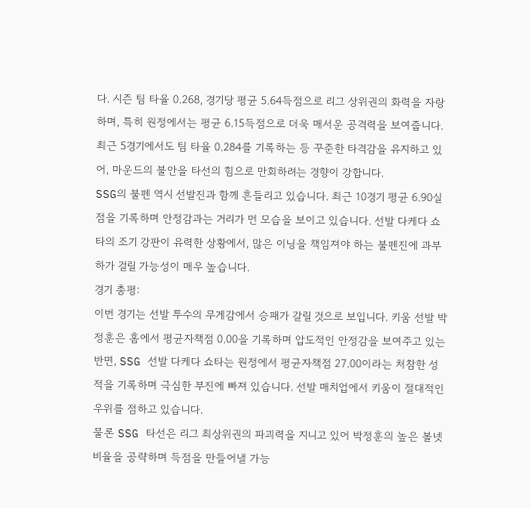다. 시즌 팀 타율 0.268, 경기당 평균 5.64득점으로 리그 상위권의 화력을 자랑하며, 특히 원정에서는 평균 6.15득점으로 더욱 매서운 공격력을 보여줍니다. 최근 5경기에서도 팀 타율 0.284를 기록하는 등 꾸준한 타격감을 유지하고 있어, 마운드의 불안을 타선의 힘으로 만회하려는 경향이 강합니다.
SSG의 불펜 역시 선발진과 함께 흔들리고 있습니다. 최근 10경기 평균 6.90실점을 기록하며 안정감과는 거리가 먼 모습을 보이고 있습니다. 선발 다케다 쇼타의 조기 강판이 유력한 상황에서, 많은 이닝을 책임져야 하는 불펜진에 과부하가 걸릴 가능성이 매우 높습니다.
경기 총평:
이번 경기는 선발 투수의 무게감에서 승패가 갈릴 것으로 보입니다. 키움 선발 박정훈은 홈에서 평균자책점 0.00을 기록하며 압도적인 안정감을 보여주고 있는 반면, SSG 선발 다케다 쇼타는 원정에서 평균자책점 27.00이라는 처참한 성적을 기록하며 극심한 부진에 빠져 있습니다. 선발 매치업에서 키움이 절대적인 우위를 점하고 있습니다.
물론 SSG 타선은 리그 최상위권의 파괴력을 지니고 있어 박정훈의 높은 볼넷 비율을 공략하며 득점을 만들어낼 가능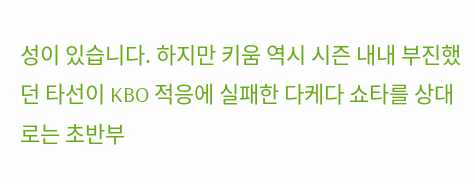성이 있습니다. 하지만 키움 역시 시즌 내내 부진했던 타선이 KBO 적응에 실패한 다케다 쇼타를 상대로는 초반부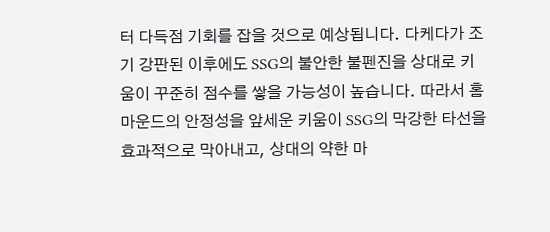터 다득점 기회를 잡을 것으로 예상됩니다. 다케다가 조기 강판된 이후에도 SSG의 불안한 불펜진을 상대로 키움이 꾸준히 점수를 쌓을 가능성이 높습니다. 따라서 홈 마운드의 안정성을 앞세운 키움이 SSG의 막강한 타선을 효과적으로 막아내고, 상대의 약한 마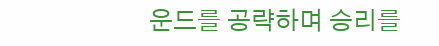운드를 공략하며 승리를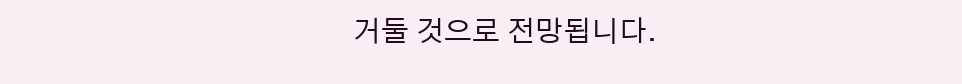거둘 것으로 전망됩니다.